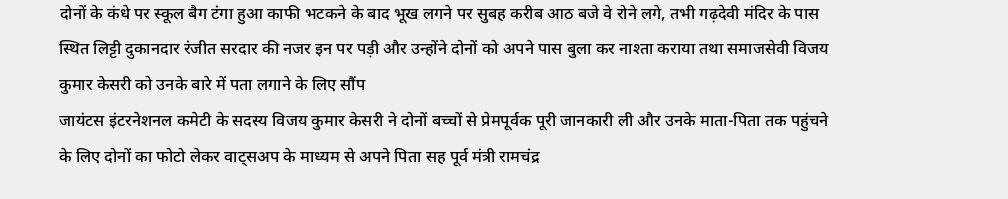दोनों के कंधे पर स्कूल बैग टंगा हुआ काफी भटकने के बाद भूख लगने पर सुबह करीब आठ बजे वे रोने लगे, तभी गढ़देवी मंदिर के पास स्थित लिट्टी दुकानदार रंजीत सरदार की नजर इन पर पड़ी और उन्होंने दोनों को अपने पास बुला कर नाश्ता कराया तथा समाजसेवी विजय कुमार केसरी को उनके बारे में पता लगाने के लिए सौंप
जायंटस इंटरनेशनल कमेटी के सदस्य विजय कुमार केसरी ने दोनों बच्चों से प्रेमपूर्वक पूरी जानकारी ली और उनके माता-पिता तक पहुंचने के लिए दोनों का फोटो लेकर वाट्सअप के माध्यम से अपने पिता सह पूर्व मंत्री रामचंद्र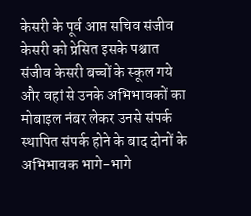केसरी के पूर्व आप्त सचिव संजीव केसरी को प्रेसित इसके पश्चात संजीव केसरी बच्चों के स्कूल गये और वहां से उनके अभिभावकों का मोबाइल नंबर लेकर उनसे संपर्क स्थापित संपर्क होने के बाद दोनों के अभिभावक भागे-भागे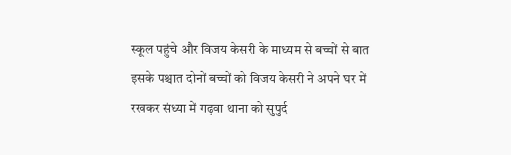स्कूल पहुंचे और विजय केसरी के माध्यम से बच्चों से बात इसके पश्चात दोनों बच्चों को विजय केसरी ने अपने घर में रखकर संध्या में गढ़वा थाना को सुपुर्द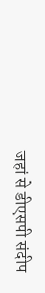जहां से डीएसपी संदीप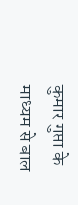कुमार गुप्ता के माध्यम से बाल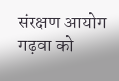संरक्षण आयोग गढ़वा को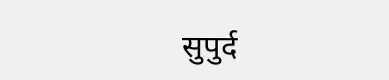सुपुर्द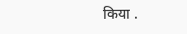किया .